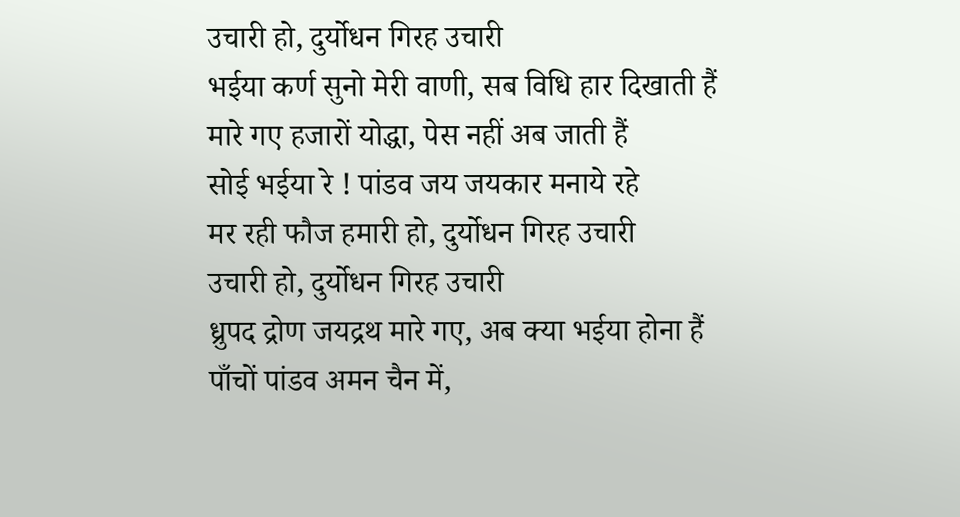उचारी हो, दुर्योधन गिरह उचारी
भईया कर्ण सुनो मेरी वाणी, सब विधि हार दिखाती हैं
मारे गए हजारों योद्धा, पेस नहीं अब जाती हैं
सोई भईया रे ! पांडव जय जयकार मनाये रहे
मर रही फौज हमारी हो, दुर्योधन गिरह उचारी
उचारी हो, दुर्योधन गिरह उचारी
ध्रुपद द्रोण जयद्रथ मारे गए, अब क्या भईया होना हैं
पाँचों पांडव अमन चैन में,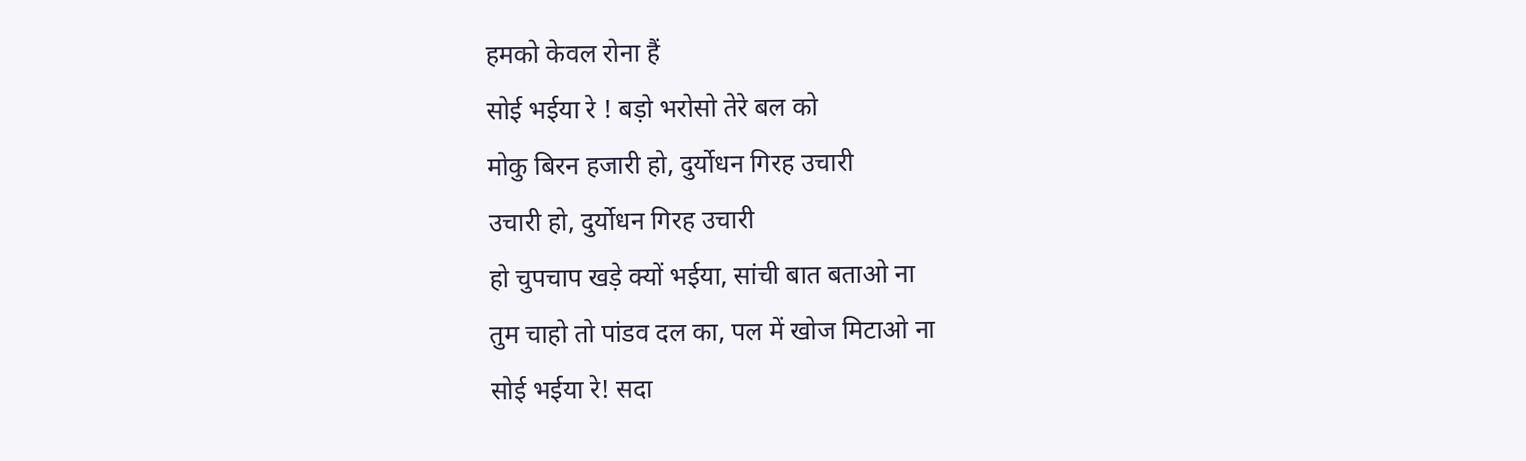हमको केवल रोना हैं
सोई भईया रे ! बड़ो भरोसो तेरे बल को
मोकु बिरन हजारी हो, दुर्योधन गिरह उचारी
उचारी हो, दुर्योधन गिरह उचारी
हो चुपचाप खड़े क्यों भईया, सांची बात बताओ ना
तुम चाहो तो पांडव दल का, पल में खोज मिटाओ ना
सोई भईया रे! सदा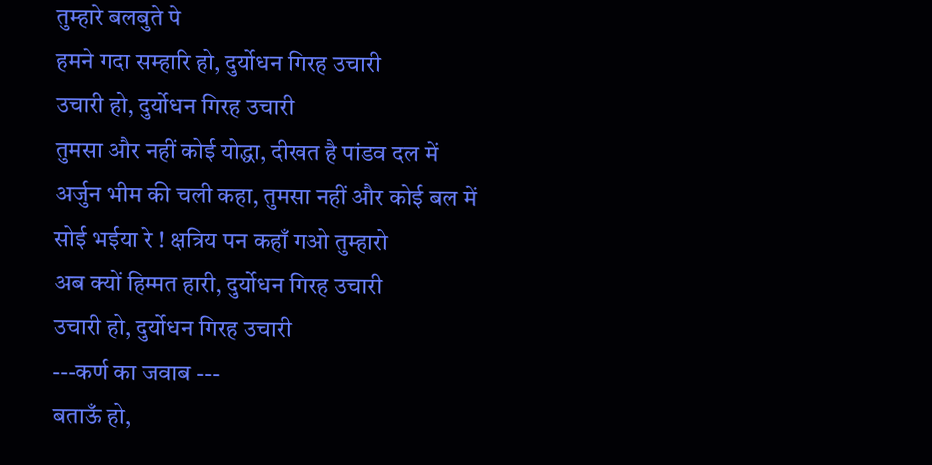तुम्हारे बलबुते पे
हमने गदा सम्हारि हो, दुर्योधन गिरह उचारी
उचारी हो, दुर्योधन गिरह उचारी
तुमसा और नहीं कोई योद्धा, दीखत है पांडव दल में
अर्जुन भीम की चली कहा, तुमसा नहीं और कोई बल में
सोई भईया रे ! क्षत्रिय पन कहाँ गओ तुम्हारो
अब क्यों हिम्मत हारी, दुर्योधन गिरह उचारी
उचारी हो, दुर्योधन गिरह उचारी
---कर्ण का जवाब ---
बताऊँ हो,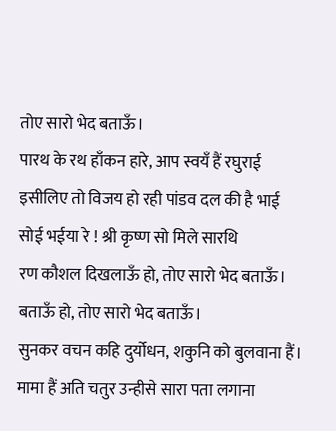तोए सारो भेद बताऊँ।
पारथ के रथ हाँकन हारे, आप स्वयँ हैं रघुराई
इसीलिए तो विजय हो रही पांडव दल की है भाई
सोई भईया रे ! श्री कृष्ण सो मिले सारथि
रण कौशल दिखलाऊँ हो, तोए सारो भेद बताऊँ।
बताऊँ हो, तोए सारो भेद बताऊँ।
सुनकर वचन कहि दुर्योधन, शकुनि को बुलवाना हैं।
मामा हैं अति चतुर उन्हीसे सारा पता लगाना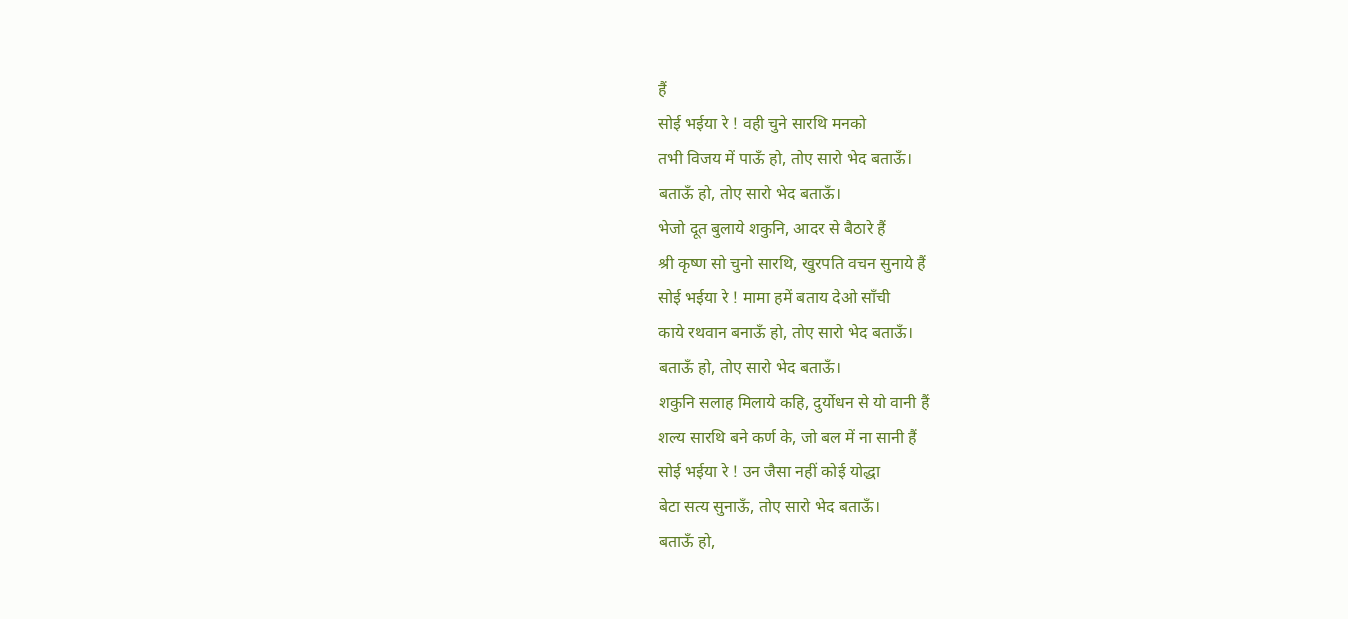हैं
सोई भईया रे ! वही चुने सारथि मनको
तभी विजय में पाऊँ हो, तोए सारो भेद बताऊँ।
बताऊँ हो, तोए सारो भेद बताऊँ।
भेजो दूत बुलाये शकुनि, आदर से बैठारे हैं
श्री कृष्ण सो चुनो सारथि, खुरपति वचन सुनाये हैं
सोई भईया रे ! मामा हमें बताय देओ साँची
काये रथवान बनाऊँ हो, तोए सारो भेद बताऊँ।
बताऊँ हो, तोए सारो भेद बताऊँ।
शकुनि सलाह मिलाये कहि, दुर्योधन से यो वानी हैं
शल्य सारथि बने कर्ण के, जो बल में ना सानी हैं
सोई भईया रे ! उन जैसा नहीं कोई योद्धा
बेटा सत्य सुनाऊँ, तोए सारो भेद बताऊँ।
बताऊँ हो,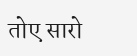तोए सारो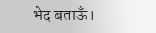भेद बताऊँ।